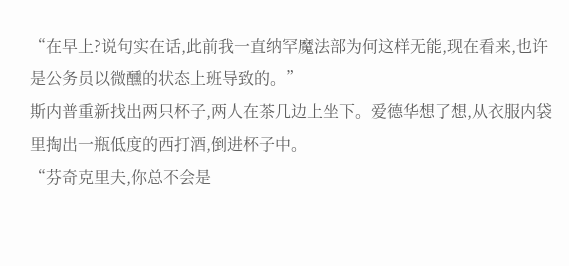“在早上?说句实在话,此前我一直纳罕魔法部为何这样无能,现在看来,也许是公务员以微醺的状态上班导致的。”
斯内普重新找出两只杯子,两人在茶几边上坐下。爱德华想了想,从衣服内袋里掏出一瓶低度的西打酒,倒进杯子中。
“芬奇克里夫,你总不会是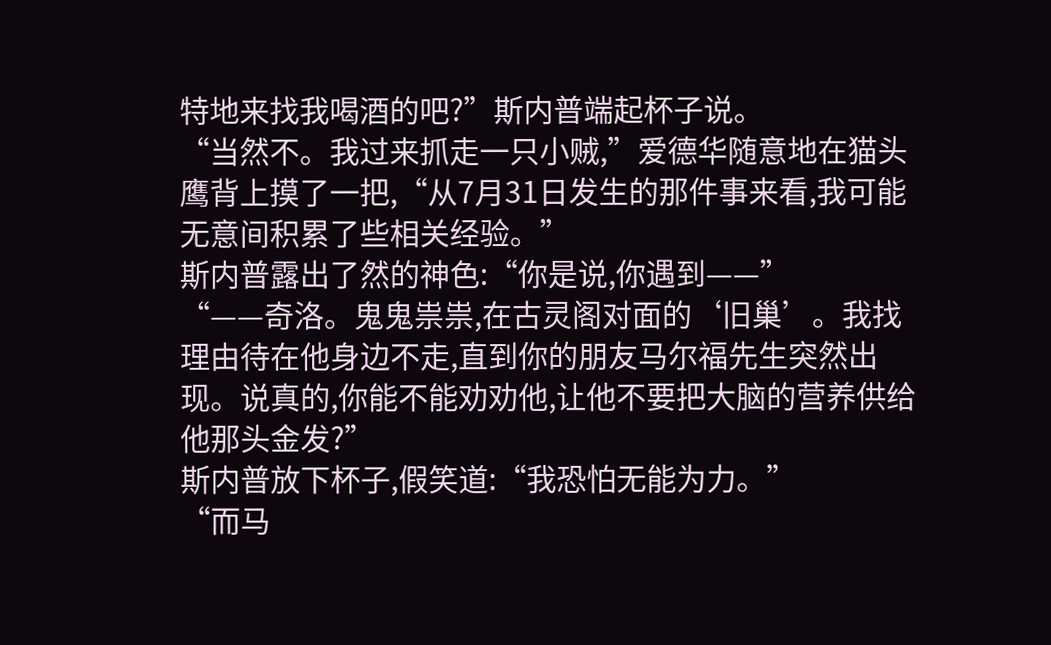特地来找我喝酒的吧?”斯内普端起杯子说。
“当然不。我过来抓走一只小贼,”爱德华随意地在猫头鹰背上摸了一把,“从7月31日发生的那件事来看,我可能无意间积累了些相关经验。”
斯内普露出了然的神色:“你是说,你遇到——”
“——奇洛。鬼鬼祟祟,在古灵阁对面的‘旧巢’。我找理由待在他身边不走,直到你的朋友马尔福先生突然出现。说真的,你能不能劝劝他,让他不要把大脑的营养供给他那头金发?”
斯内普放下杯子,假笑道:“我恐怕无能为力。”
“而马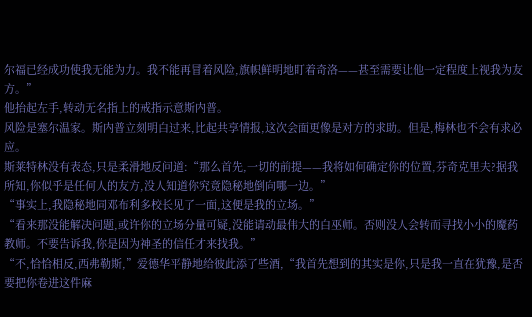尔福已经成功使我无能为力。我不能再冒着风险,旗帜鲜明地盯着奇洛——甚至需要让他一定程度上视我为友方。”
他抬起左手,转动无名指上的戒指示意斯内普。
风险是塞尔温家。斯内普立刻明白过来,比起共享情报,这次会面更像是对方的求助。但是,梅林也不会有求必应。
斯莱特林没有表态,只是柔滑地反问道:“那么首先,一切的前提——我将如何确定你的位置,芬奇克里夫?据我所知,你似乎是任何人的友方,没人知道你究竟隐秘地倒向哪一边。”
“事实上,我隐秘地同邓布利多校长见了一面,这便是我的立场。”
“看来那没能解决问题,或许你的立场分量可疑,没能请动最伟大的白巫师。否则没人会转而寻找小小的魔药教师。不要告诉我,你是因为神圣的信任才来找我。”
“不,恰恰相反,西弗勒斯,”爱德华平静地给彼此添了些酒,“我首先想到的其实是你,只是我一直在犹豫,是否要把你卷进这件麻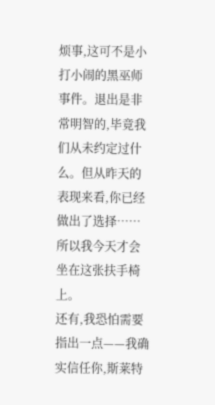烦事,这可不是小打小闹的黑巫师事件。退出是非常明智的,毕竟我们从未约定过什么。但从昨天的表现来看,你已经做出了选择……所以我今天才会坐在这张扶手椅上。
还有,我恐怕需要指出一点——我确实信任你,斯莱特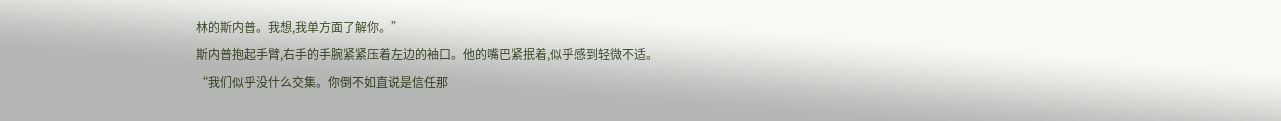林的斯内普。我想,我单方面了解你。”
斯内普抱起手臂,右手的手腕紧紧压着左边的袖口。他的嘴巴紧抿着,似乎感到轻微不适。
“我们似乎没什么交集。你倒不如直说是信任那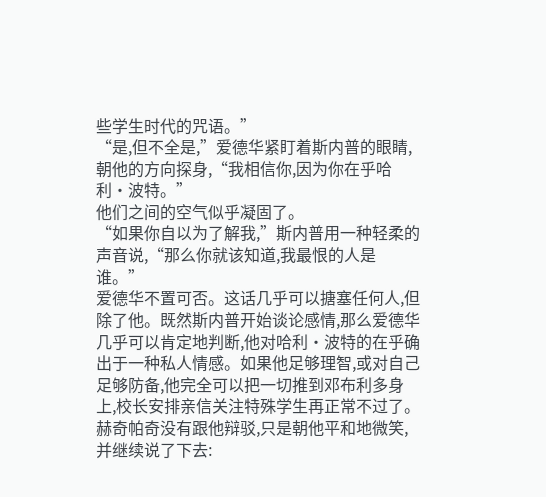些学生时代的咒语。”
“是,但不全是,”爱德华紧盯着斯内普的眼睛,朝他的方向探身,“我相信你,因为你在乎哈利·波特。”
他们之间的空气似乎凝固了。
“如果你自以为了解我,”斯内普用一种轻柔的声音说,“那么你就该知道,我最恨的人是谁。”
爱德华不置可否。这话几乎可以搪塞任何人,但除了他。既然斯内普开始谈论感情,那么爱德华几乎可以肯定地判断,他对哈利·波特的在乎确出于一种私人情感。如果他足够理智,或对自己足够防备,他完全可以把一切推到邓布利多身上,校长安排亲信关注特殊学生再正常不过了。
赫奇帕奇没有跟他辩驳,只是朝他平和地微笑,并继续说了下去: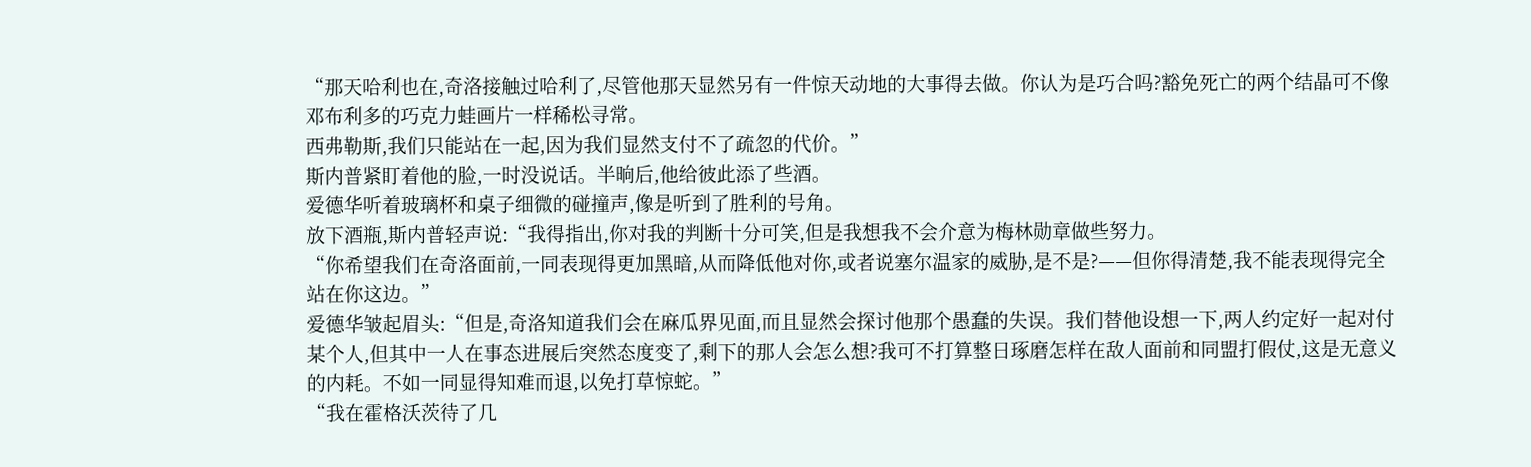“那天哈利也在,奇洛接触过哈利了,尽管他那天显然另有一件惊天动地的大事得去做。你认为是巧合吗?豁免死亡的两个结晶可不像邓布利多的巧克力蛙画片一样稀松寻常。
西弗勒斯,我们只能站在一起,因为我们显然支付不了疏忽的代价。”
斯内普紧盯着他的脸,一时没说话。半晌后,他给彼此添了些酒。
爱德华听着玻璃杯和桌子细微的碰撞声,像是听到了胜利的号角。
放下酒瓶,斯内普轻声说:“我得指出,你对我的判断十分可笑,但是我想我不会介意为梅林勋章做些努力。
“你希望我们在奇洛面前,一同表现得更加黑暗,从而降低他对你,或者说塞尔温家的威胁,是不是?——但你得清楚,我不能表现得完全站在你这边。”
爱德华皱起眉头:“但是,奇洛知道我们会在麻瓜界见面,而且显然会探讨他那个愚蠢的失误。我们替他设想一下,两人约定好一起对付某个人,但其中一人在事态进展后突然态度变了,剩下的那人会怎么想?我可不打算整日琢磨怎样在敌人面前和同盟打假仗,这是无意义的内耗。不如一同显得知难而退,以免打草惊蛇。”
“我在霍格沃茨待了几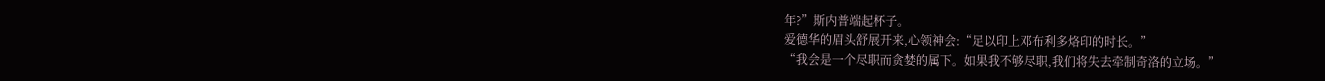年?”斯内普端起杯子。
爱德华的眉头舒展开来,心领神会:“足以印上邓布利多烙印的时长。”
“我会是一个尽职而贪婪的属下。如果我不够尽职,我们将失去牵制奇洛的立场。”